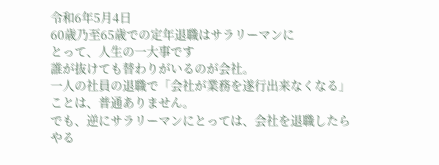令和6年5月4日
60歳乃至65歳での定年退職はサラリーマンに
とって、人生の一大事です
誰が抜けても替わりがいるのが会社。
一人の社員の退職で「会社が業務を遂行出来なくなる」
ことは、普通ありません。
でも、逆にサラリーマンにとっては、会社を退職したら
やる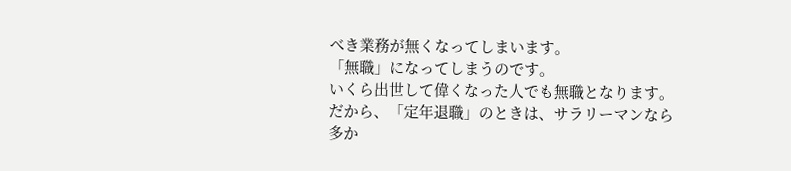べき業務が無くなってしまいます。
「無職」になってしまうのです。
いくら出世して偉くなった人でも無職となります。
だから、「定年退職」のときは、サラリーマンなら
多か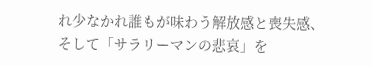れ少なかれ誰もが味わう解放感と喪失感、
そして「サラリーマンの悲哀」を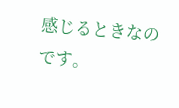感じるときなのです。